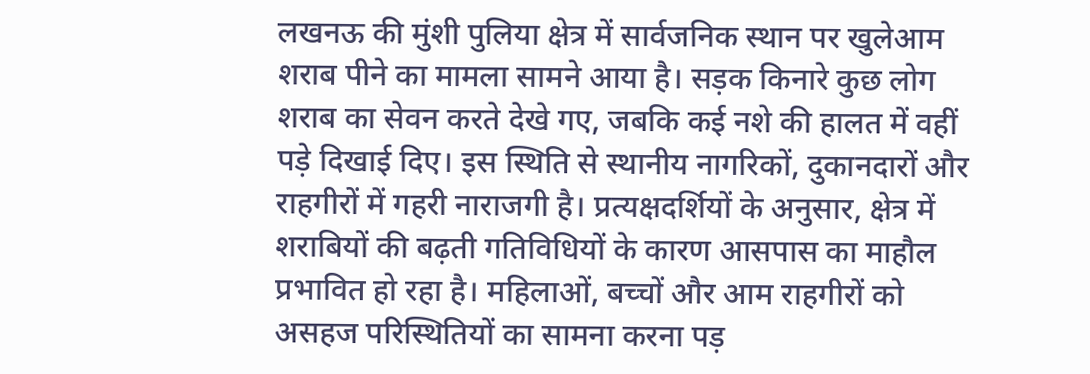लखनऊ की मुंशी पुलिया क्षेत्र में सार्वजनिक स्थान पर खुलेआम शराब पीने का मामला सामने आया है। सड़क किनारे कुछ लोग शराब का सेवन करते देखे गए, जबकि कई नशे की हालत में वहीं पड़े दिखाई दिए। इस स्थिति से स्थानीय नागरिकों, दुकानदारों और राहगीरों में गहरी नाराजगी है। प्रत्यक्षदर्शियों के अनुसार, क्षेत्र में शराबियों की बढ़ती गतिविधियों के कारण आसपास का माहौल प्रभावित हो रहा है। महिलाओं, बच्चों और आम राहगीरों को असहज परिस्थितियों का सामना करना पड़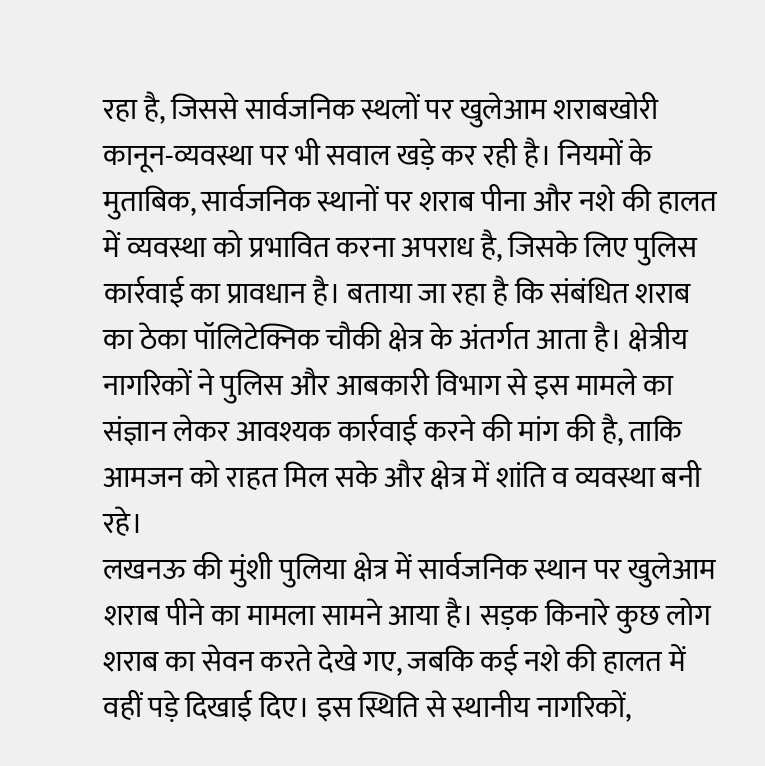रहा है, जिससे सार्वजनिक स्थलों पर खुलेआम शराबखोरी कानून-व्यवस्था पर भी सवाल खड़े कर रही है। नियमों के मुताबिक, सार्वजनिक स्थानों पर शराब पीना और नशे की हालत में व्यवस्था को प्रभावित करना अपराध है, जिसके लिए पुलिस कार्रवाई का प्रावधान है। बताया जा रहा है कि संबंधित शराब का ठेका पॉलिटेक्निक चौकी क्षेत्र के अंतर्गत आता है। क्षेत्रीय नागरिकों ने पुलिस और आबकारी विभाग से इस मामले का संज्ञान लेकर आवश्यक कार्रवाई करने की मांग की है, ताकि आमजन को राहत मिल सके और क्षेत्र में शांति व व्यवस्था बनी रहे।
लखनऊ की मुंशी पुलिया क्षेत्र में सार्वजनिक स्थान पर खुलेआम शराब पीने का मामला सामने आया है। सड़क किनारे कुछ लोग शराब का सेवन करते देखे गए, जबकि कई नशे की हालत में वहीं पड़े दिखाई दिए। इस स्थिति से स्थानीय नागरिकों,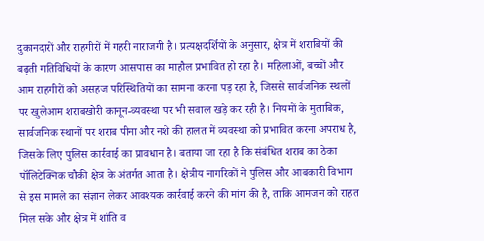दुकानदारों और राहगीरों में गहरी नाराजगी है। प्रत्यक्षदर्शियों के अनुसार, क्षेत्र में शराबियों की बढ़ती गतिविधियों के कारण आसपास का माहौल प्रभावित हो रहा है। महिलाओं, बच्चों और आम राहगीरों को असहज परिस्थितियों का सामना करना पड़ रहा है, जिससे सार्वजनिक स्थलों पर खुलेआम शराबखोरी कानून-व्यवस्था पर भी सवाल खड़े कर रही है। नियमों के मुताबिक, सार्वजनिक स्थानों पर शराब पीना और नशे की हालत में व्यवस्था को प्रभावित करना अपराध है, जिसके लिए पुलिस कार्रवाई का प्रावधान है। बताया जा रहा है कि संबंधित शराब का ठेका पॉलिटेक्निक चौकी क्षेत्र के अंतर्गत आता है। क्षेत्रीय नागरिकों ने पुलिस और आबकारी विभाग से इस मामले का संज्ञान लेकर आवश्यक कार्रवाई करने की मांग की है, ताकि आमजन को राहत मिल सके और क्षेत्र में शांति व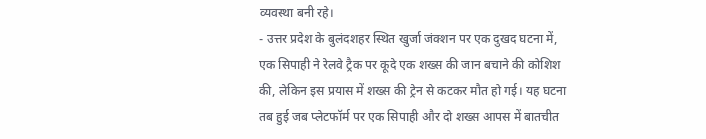व्यवस्था बनी रहे।
- उत्तर प्रदेश के बुलंदशहर स्थित खुर्जा जंक्शन पर एक दुखद घटना में, एक सिपाही ने रेलवे ट्रैक पर कूदे एक शख्स की जान बचाने की कोशिश की, लेकिन इस प्रयास में शख्स की ट्रेन से कटकर मौत हो गई। यह घटना तब हुई जब प्लेटफॉर्म पर एक सिपाही और दो शख्स आपस में बातचीत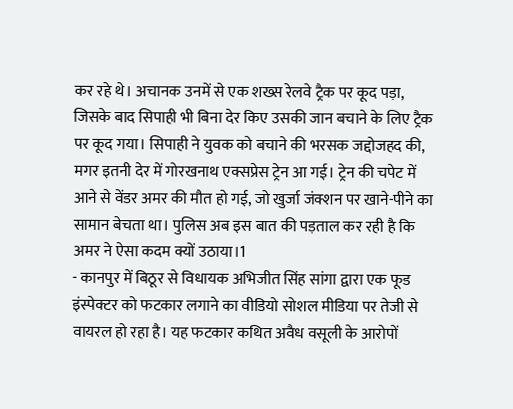कर रहे थे। अचानक उनमें से एक शख्स रेलवे ट्रैक पर कूद पड़ा, जिसके बाद सिपाही भी बिना देर किए उसकी जान बचाने के लिए ट्रैक पर कूद गया। सिपाही ने युवक को बचाने की भरसक जद्दोजहद की, मगर इतनी देर में गोरखनाथ एक्सप्रेस ट्रेन आ गई। ट्रेन की चपेट में आने से वेंडर अमर की मौत हो गई, जो खुर्जा जंक्शन पर खाने-पीने का सामान बेचता था। पुलिस अब इस बात की पड़ताल कर रही है कि अमर ने ऐसा कदम क्यों उठाया।1
- कानपुर में बिठूर से विधायक अभिजीत सिंह सांगा द्वारा एक फूड इंस्पेक्टर को फटकार लगाने का वीडियो सोशल मीडिया पर तेजी से वायरल हो रहा है। यह फटकार कथित अवैध वसूली के आरोपों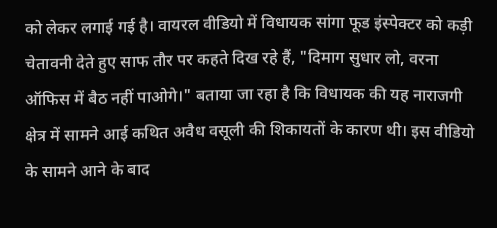को लेकर लगाई गई है। वायरल वीडियो में विधायक सांगा फूड इंस्पेक्टर को कड़ी चेतावनी देते हुए साफ तौर पर कहते दिख रहे हैं, "दिमाग सुधार लो, वरना ऑफिस में बैठ नहीं पाओगे।" बताया जा रहा है कि विधायक की यह नाराजगी क्षेत्र में सामने आई कथित अवैध वसूली की शिकायतों के कारण थी। इस वीडियो के सामने आने के बाद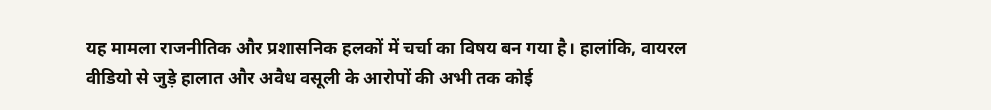यह मामला राजनीतिक और प्रशासनिक हलकों में चर्चा का विषय बन गया है। हालांकि, वायरल वीडियो से जुड़े हालात और अवैध वसूली के आरोपों की अभी तक कोई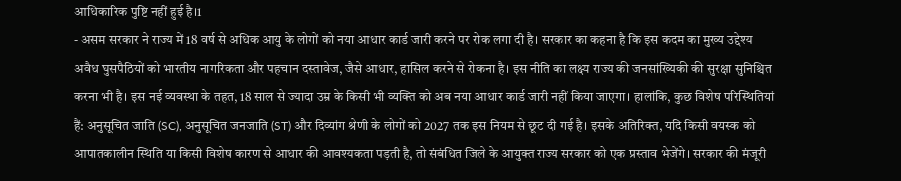आधिकारिक पुष्टि नहीं हुई है।1
- असम सरकार ने राज्य में 18 वर्ष से अधिक आयु के लोगों को नया आधार कार्ड जारी करने पर रोक लगा दी है। सरकार का कहना है कि इस कदम का मुख्य उद्देश्य अवैध घुसपैठियों को भारतीय नागरिकता और पहचान दस्तावेज, जैसे आधार, हासिल करने से रोकना है। इस नीति का लक्ष्य राज्य की जनसांख्यिकी की सुरक्षा सुनिश्चित करना भी है। इस नई व्यवस्था के तहत, 18 साल से ज्यादा उम्र के किसी भी व्यक्ति को अब नया आधार कार्ड जारी नहीं किया जाएगा। हालांकि, कुछ विशेष परिस्थितियां हैं: अनुसूचित जाति (SC), अनुसूचित जनजाति (ST) और दिव्यांग श्रेणी के लोगों को 2027 तक इस नियम से छूट दी गई है। इसके अतिरिक्त, यदि किसी वयस्क को आपातकालीन स्थिति या किसी विशेष कारण से आधार की आवश्यकता पड़ती है, तो संबंधित जिले के आयुक्त राज्य सरकार को एक प्रस्ताव भेजेंगे। सरकार की मंजूरी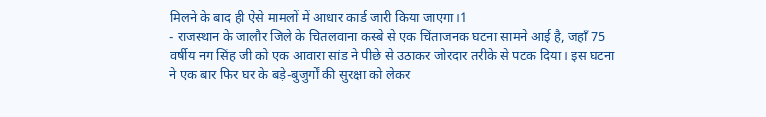मिलने के बाद ही ऐसे मामलों में आधार कार्ड जारी किया जाएगा।1
- राजस्थान के जालौर जिले के चितलवाना कस्बे से एक चिंताजनक घटना सामने आई है, जहाँ 75 वर्षीय नग सिंह जी को एक आवारा सांड ने पीछे से उठाकर जोरदार तरीके से पटक दिया। इस घटना ने एक बार फिर घर के बड़े-बुजुर्गों की सुरक्षा को लेकर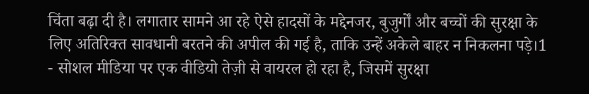चिंता बढ़ा दी है। लगातार सामने आ रहे ऐसे हादसों के मद्देनजर, बुजुर्गों और बच्चों की सुरक्षा के लिए अतिरिक्त सावधानी बरतने की अपील की गई है, ताकि उन्हें अकेले बाहर न निकलना पड़े।1
- सोशल मीडिया पर एक वीडियो तेज़ी से वायरल हो रहा है, जिसमें सुरक्षा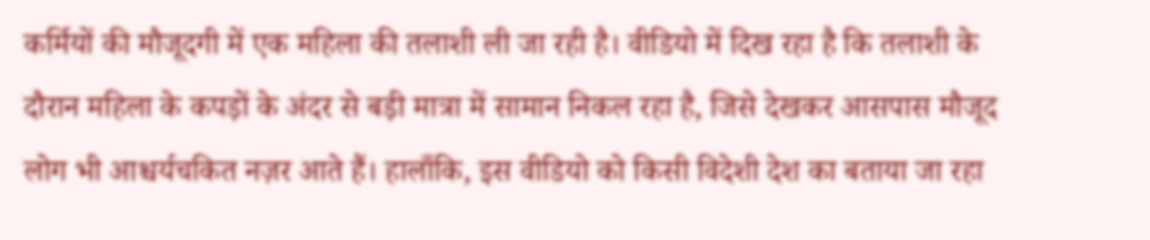कर्मियों की मौजूदगी में एक महिला की तलाशी ली जा रही है। वीडियो में दिख रहा है कि तलाशी के दौरान महिला के कपड़ों के अंदर से बड़ी मात्रा में सामान निकल रहा है, जिसे देखकर आसपास मौजूद लोग भी आश्चर्यचकित नज़र आते हैं। हालाँकि, इस वीडियो को किसी विदेशी देश का बताया जा रहा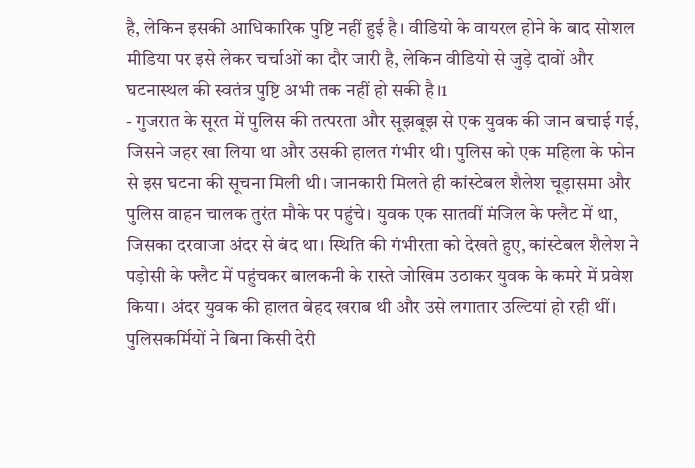है, लेकिन इसकी आधिकारिक पुष्टि नहीं हुई है। वीडियो के वायरल होने के बाद सोशल मीडिया पर इसे लेकर चर्चाओं का दौर जारी है, लेकिन वीडियो से जुड़े दावों और घटनास्थल की स्वतंत्र पुष्टि अभी तक नहीं हो सकी है।1
- गुजरात के सूरत में पुलिस की तत्परता और सूझबूझ से एक युवक की जान बचाई गई, जिसने जहर खा लिया था और उसकी हालत गंभीर थी। पुलिस को एक महिला के फोन से इस घटना की सूचना मिली थी। जानकारी मिलते ही कांस्टेबल शैलेश चूड़ासमा और पुलिस वाहन चालक तुरंत मौके पर पहुंचे। युवक एक सातवीं मंजिल के फ्लैट में था, जिसका दरवाजा अंदर से बंद था। स्थिति की गंभीरता को देखते हुए, कांस्टेबल शैलेश ने पड़ोसी के फ्लैट में पहुंचकर बालकनी के रास्ते जोखिम उठाकर युवक के कमरे में प्रवेश किया। अंदर युवक की हालत बेहद खराब थी और उसे लगातार उल्टियां हो रही थीं। पुलिसकर्मियों ने बिना किसी देरी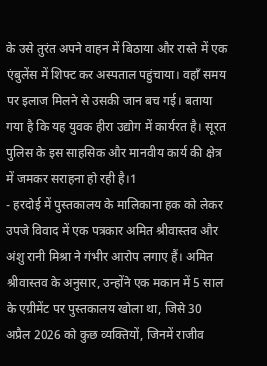के उसे तुरंत अपने वाहन में बिठाया और रास्ते में एक एंबुलेंस में शिफ्ट कर अस्पताल पहुंचाया। वहाँ समय पर इलाज मिलने से उसकी जान बच गई। बताया गया है कि यह युवक हीरा उद्योग में कार्यरत है। सूरत पुलिस के इस साहसिक और मानवीय कार्य की क्षेत्र में जमकर सराहना हो रही है।1
- हरदोई में पुस्तकालय के मालिकाना हक को लेकर उपजे विवाद में एक पत्रकार अमित श्रीवास्तव और अंशु रानी मिश्रा ने गंभीर आरोप लगाए हैं। अमित श्रीवास्तव के अनुसार, उन्होंने एक मकान में 5 साल के एग्रीमेंट पर पुस्तकालय खोला था, जिसे 30 अप्रैल 2026 को कुछ व्यक्तियों, जिनमें राजीव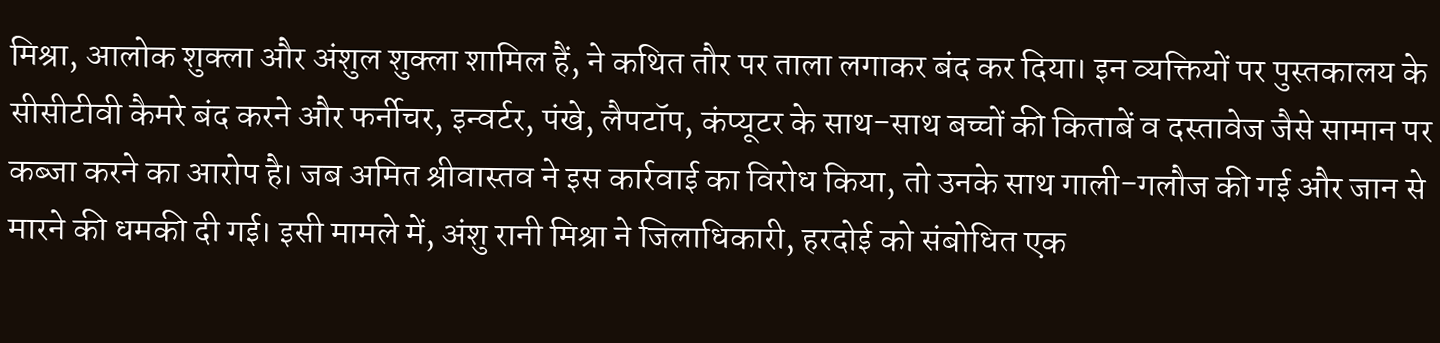मिश्रा, आलोक शुक्ला और अंशुल शुक्ला शामिल हैं, ने कथित तौर पर ताला लगाकर बंद कर दिया। इन व्यक्तियों पर पुस्तकालय के सीसीटीवी कैमरे बंद करने और फर्नीचर, इन्वर्टर, पंखे, लैपटॉप, कंप्यूटर के साथ-साथ बच्चों की किताबें व दस्तावेज जैसे सामान पर कब्जा करने का आरोप है। जब अमित श्रीवास्तव ने इस कार्रवाई का विरोध किया, तो उनके साथ गाली-गलौज की गई और जान से मारने की धमकी दी गई। इसी मामले में, अंशु रानी मिश्रा ने जिलाधिकारी, हरदोई को संबोधित एक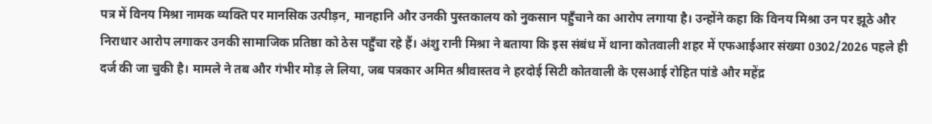पत्र में विनय मिश्रा नामक व्यक्ति पर मानसिक उत्पीड़न, मानहानि और उनकी पुस्तकालय को नुकसान पहुँचाने का आरोप लगाया है। उन्होंने कहा कि विनय मिश्रा उन पर झूठे और निराधार आरोप लगाकर उनकी सामाजिक प्रतिष्ठा को ठेस पहुँचा रहे हैं। अंशु रानी मिश्रा ने बताया कि इस संबंध में थाना कोतवाली शहर में एफआईआर संख्या 0302/2026 पहले ही दर्ज की जा चुकी है। मामले ने तब और गंभीर मोड़ ले लिया, जब पत्रकार अमित श्रीवास्तव ने हरदोई सिटी कोतवाली के एसआई रोहित पांडे और महेंद्र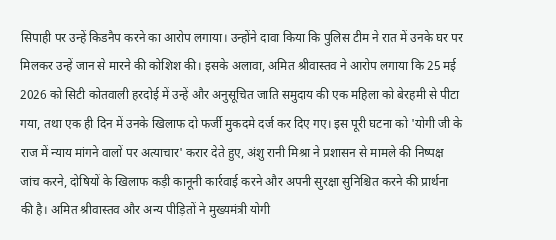सिपाही पर उन्हें किडनैप करने का आरोप लगाया। उन्होंने दावा किया कि पुलिस टीम ने रात में उनके घर पर मिलकर उन्हें जान से मारने की कोशिश की। इसके अलावा, अमित श्रीवास्तव ने आरोप लगाया कि 25 मई 2026 को सिटी कोतवाली हरदोई में उन्हें और अनुसूचित जाति समुदाय की एक महिला को बेरहमी से पीटा गया, तथा एक ही दिन में उनके खिलाफ दो फर्जी मुकदमे दर्ज कर दिए गए। इस पूरी घटना को 'योगी जी के राज में न्याय मांगने वालों पर अत्याचार' करार देते हुए, अंशु रानी मिश्रा ने प्रशासन से मामले की निष्पक्ष जांच करने, दोषियों के खिलाफ कड़ी कानूनी कार्रवाई करने और अपनी सुरक्षा सुनिश्चित करने की प्रार्थना की है। अमित श्रीवास्तव और अन्य पीड़ितों ने मुख्यमंत्री योगी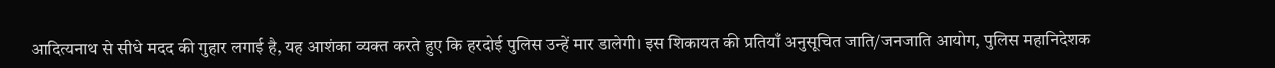आदित्यनाथ से सीधे मदद की गुहार लगाई है, यह आशंका व्यक्त करते हुए कि हरदोई पुलिस उन्हें मार डालेगी। इस शिकायत की प्रतियाँ अनुसूचित जाति/जनजाति आयोग, पुलिस महानिदेशक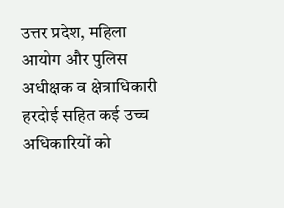उत्तर प्रदेश, महिला आयोग और पुलिस अधीक्षक व क्षेत्राधिकारी हरदोई सहित कई उच्च अधिकारियों को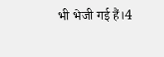भी भेजी गई हैं।4